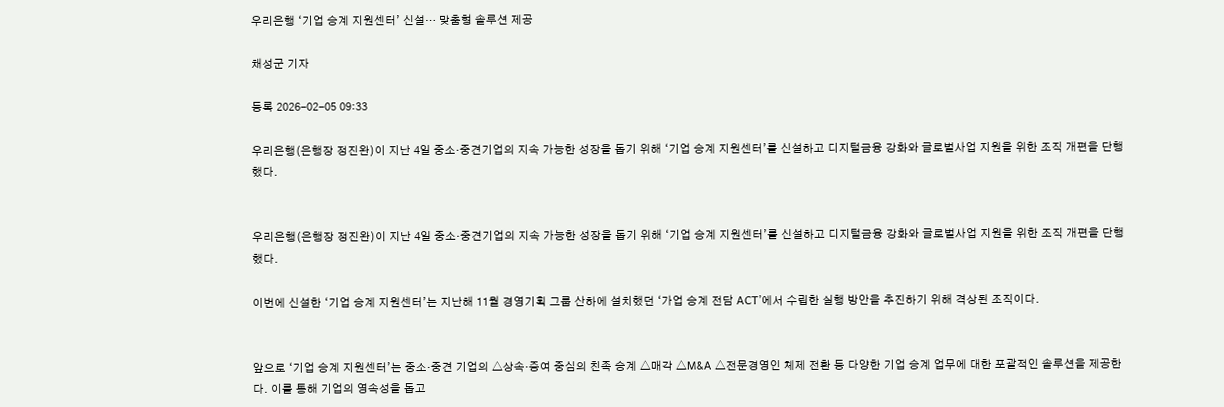우리은행 ‘기업 승계 지원센터’ 신설… 맞춤형 솔루션 제공

채성군 기자

등록 2026-02-05 09:33

우리은행(은행장 정진완)이 지난 4일 중소·중견기업의 지속 가능한 성장을 돕기 위해 ‘기업 승계 지원센터’를 신설하고 디지털금융 강화와 글로벌사업 지원을 위한 조직 개편을 단행했다.


우리은행(은행장 정진완)이 지난 4일 중소·중견기업의 지속 가능한 성장을 돕기 위해 ‘기업 승계 지원센터’를 신설하고 디지털금융 강화와 글로벌사업 지원을 위한 조직 개편을 단행했다.

이번에 신설한 ‘기업 승계 지원센터’는 지난해 11월 경영기획 그룹 산하에 설치했던 ‘가업 승계 전담 ACT’에서 수립한 실행 방안을 추진하기 위해 격상된 조직이다.


앞으로 ‘기업 승계 지원센터’는 중소·중견 기업의 △상속·증여 중심의 친족 승계 △매각 △M&A △전문경영인 체제 전환 등 다양한 기업 승계 업무에 대한 포괄적인 솔루션을 제공한다. 이를 통해 기업의 영속성을 돕고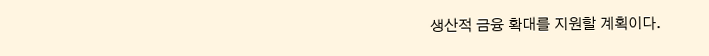생산적 금융 확대를 지원할 계획이다.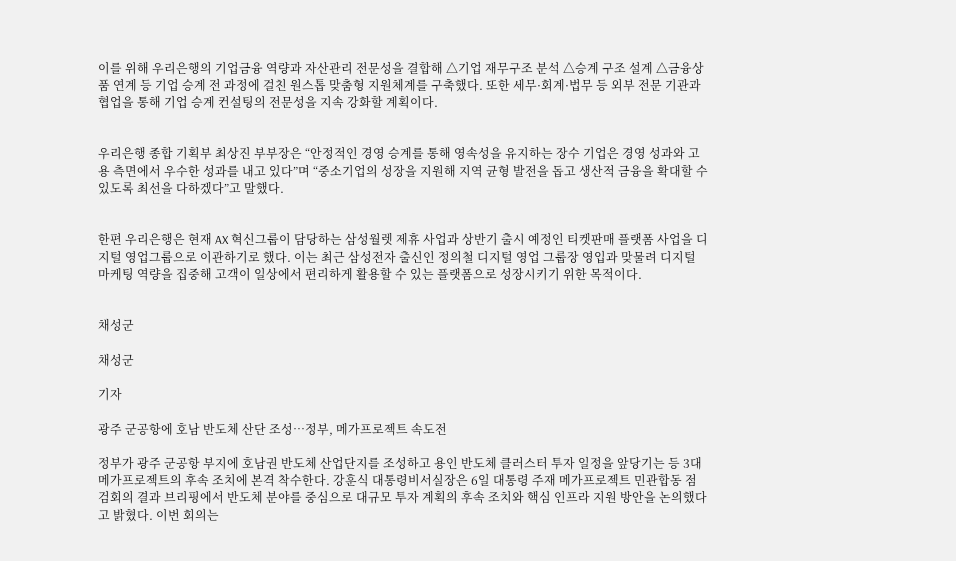이를 위해 우리은행의 기업금융 역량과 자산관리 전문성을 결합해 △기업 재무구조 분석 △승계 구조 설계 △금융상품 연계 등 기업 승계 전 과정에 걸친 원스톱 맞춤형 지원체계를 구축했다. 또한 세무·회계·법무 등 외부 전문 기관과 협업을 통해 기업 승계 컨설팅의 전문성을 지속 강화할 계획이다.


우리은행 종합 기획부 최상진 부부장은 “안정적인 경영 승계를 통해 영속성을 유지하는 장수 기업은 경영 성과와 고용 측면에서 우수한 성과를 내고 있다”며 “중소기업의 성장을 지원해 지역 균형 발전을 돕고 생산적 금융을 확대할 수 있도록 최선을 다하겠다”고 말했다.


한편 우리은행은 현재 AX 혁신그룹이 담당하는 삼성월렛 제휴 사업과 상반기 출시 예정인 티켓판매 플랫폼 사업을 디지털 영업그룹으로 이관하기로 했다. 이는 최근 삼성전자 출신인 정의철 디지털 영업 그룹장 영입과 맞물려 디지털 마케팅 역량을 집중해 고객이 일상에서 편리하게 활용할 수 있는 플랫폼으로 성장시키기 위한 목적이다.


채성군

채성군

기자

광주 군공항에 호남 반도체 산단 조성…정부, 메가프로젝트 속도전

정부가 광주 군공항 부지에 호남권 반도체 산업단지를 조성하고 용인 반도체 클러스터 투자 일정을 앞당기는 등 3대 메가프로젝트의 후속 조치에 본격 착수한다. 강훈식 대통령비서실장은 6일 대통령 주재 메가프로젝트 민관합동 점검회의 결과 브리핑에서 반도체 분야를 중심으로 대규모 투자 계획의 후속 조치와 핵심 인프라 지원 방안을 논의했다고 밝혔다. 이번 회의는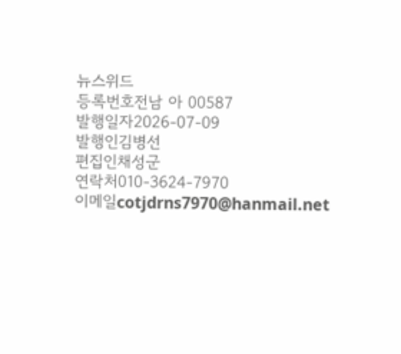뉴스위드
등록번호전남 아 00587
발행일자2026-07-09
발행인김병선
편집인채성군
연락처010-3624-7970
이메일cotjdrns7970@hanmail.net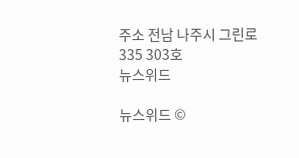주소 전남 나주시 그린로335 303호
뉴스위드

뉴스위드 ©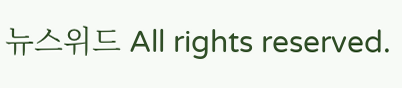뉴스위드 All rights reserved.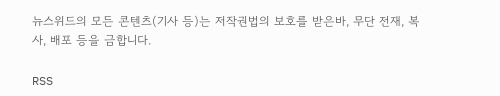뉴스위드의 모든 콘텐츠(기사 등)는 저작권법의 보호를 받은바, 무단 전재, 복사, 배포 등을 금합니다.

RSS